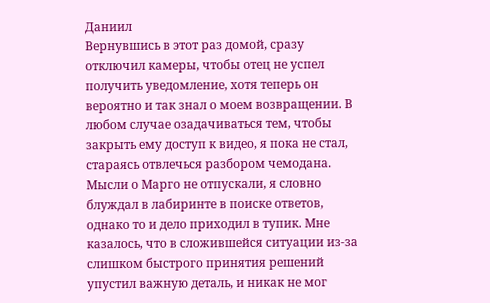Даниил
Вернувшись в этот раз домой, сразу отключил камеры, чтобы отец не успел получить уведомление, хотя теперь он вероятно и так знал о моем возвращении. В любом случае озадачиваться тем, чтобы закрыть ему доступ к видео, я пока не стал, стараясь отвлечься разбором чемодана. Мысли о Марго не отпускали, я словно блуждал в лабиринте в поиске ответов, однако то и дело приходил в тупик. Мне казалось, что в сложившейся ситуации из-за слишком быстрого принятия решений упустил важную деталь, и никак не мог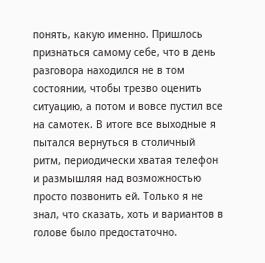понять, какую именно. Пришлось признаться самому себе, что в день разговора находился не в том состоянии, чтобы трезво оценить ситуацию, а потом и вовсе пустил все на самотек. В итоге все выходные я пытался вернуться в столичный ритм, периодически хватая телефон и размышляя над возможностью просто позвонить ей. Только я не знал, что сказать, хоть и вариантов в голове было предостаточно.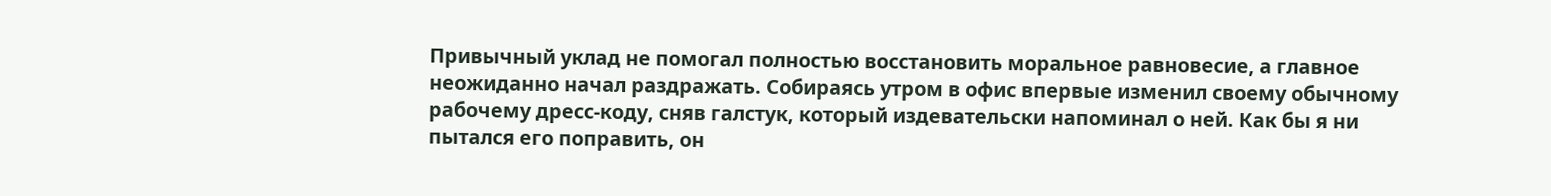Привычный уклад не помогал полностью восстановить моральное равновесие, а главное неожиданно начал раздражать. Собираясь утром в офис впервые изменил своему обычному рабочему дресс-коду, сняв галстук, который издевательски напоминал о ней. Как бы я ни пытался его поправить, он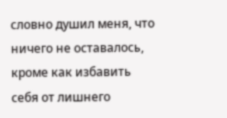словно душил меня, что ничего не оставалось, кроме как избавить себя от лишнего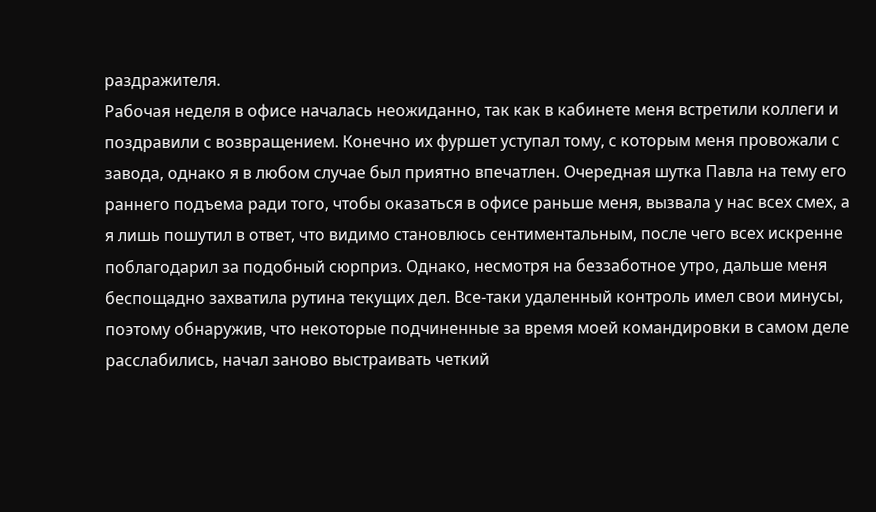раздражителя.
Рабочая неделя в офисе началась неожиданно, так как в кабинете меня встретили коллеги и поздравили с возвращением. Конечно их фуршет уступал тому, с которым меня провожали с завода, однако я в любом случае был приятно впечатлен. Очередная шутка Павла на тему его раннего подъема ради того, чтобы оказаться в офисе раньше меня, вызвала у нас всех смех, а я лишь пошутил в ответ, что видимо становлюсь сентиментальным, после чего всех искренне поблагодарил за подобный сюрприз. Однако, несмотря на беззаботное утро, дальше меня беспощадно захватила рутина текущих дел. Все-таки удаленный контроль имел свои минусы, поэтому обнаружив, что некоторые подчиненные за время моей командировки в самом деле расслабились, начал заново выстраивать четкий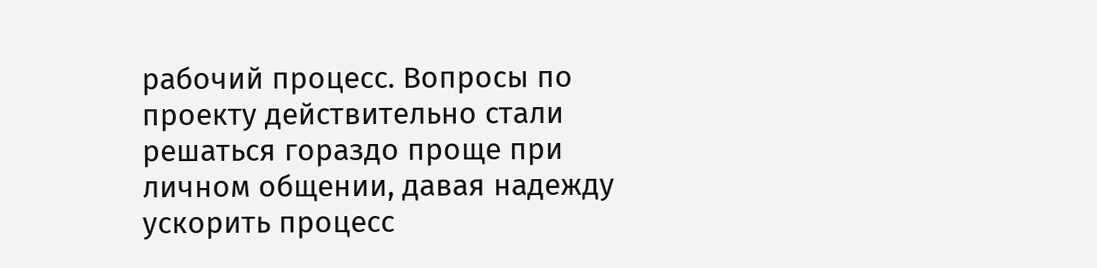рабочий процесс. Вопросы по проекту действительно стали решаться гораздо проще при личном общении, давая надежду ускорить процесс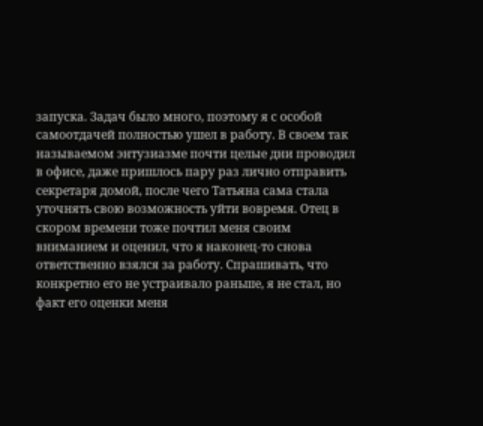запуска. Задач было много, поэтому я с особой самоотдачей полностью ушел в работу. В своем так называемом энтузиазме почти целые дни проводил в офисе, даже пришлось пару раз лично отправить секретаря домой, после чего Татьяна сама стала уточнять свою возможность уйти вовремя. Отец в скором времени тоже почтил меня своим вниманием и оценил, что я наконец-то снова ответственно взялся за работу. Спрашивать, что конкретно его не устраивало раньше, я не стал, но факт его оценки меня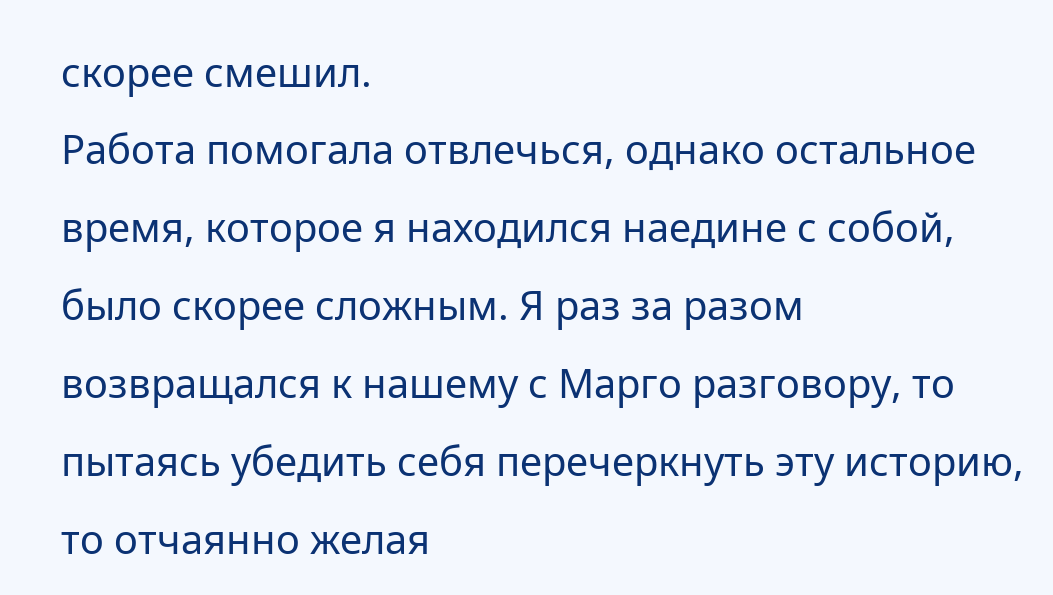скорее смешил.
Работа помогала отвлечься, однако остальное время, которое я находился наедине с собой, было скорее сложным. Я раз за разом возвращался к нашему с Марго разговору, то пытаясь убедить себя перечеркнуть эту историю, то отчаянно желая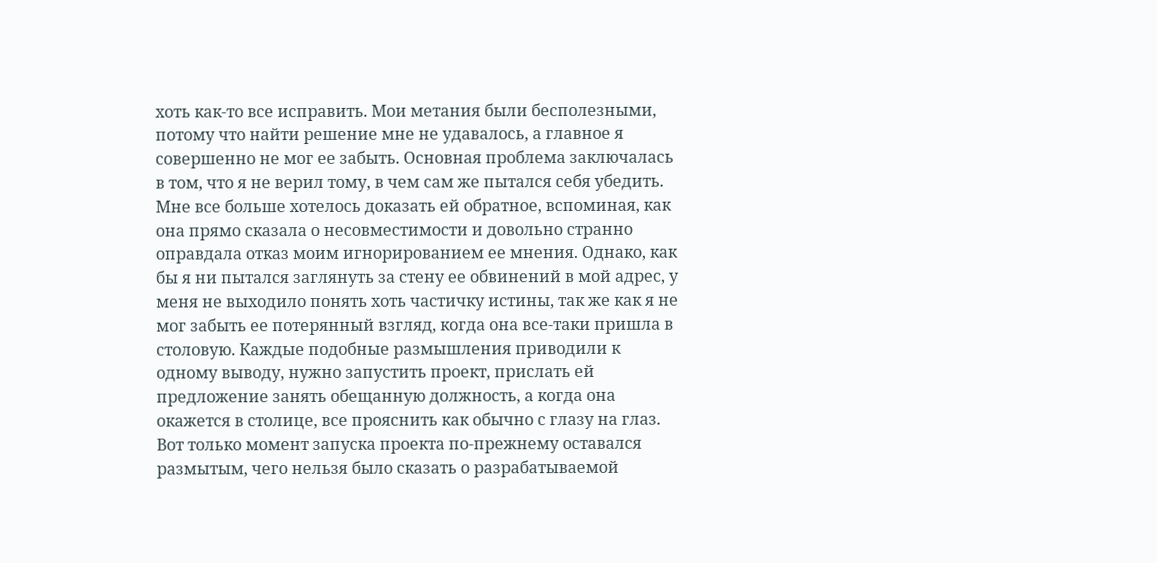хоть как-то все исправить. Мои метания были бесполезными, потому что найти решение мне не удавалось, а главное я совершенно не мог ее забыть. Основная проблема заключалась в том, что я не верил тому, в чем сам же пытался себя убедить. Мне все больше хотелось доказать ей обратное, вспоминая, как она прямо сказала о несовместимости и довольно странно оправдала отказ моим игнорированием ее мнения. Однако, как бы я ни пытался заглянуть за стену ее обвинений в мой адрес, у меня не выходило понять хоть частичку истины, так же как я не мог забыть ее потерянный взгляд, когда она все-таки пришла в столовую. Каждые подобные размышления приводили к одному выводу, нужно запустить проект, прислать ей предложение занять обещанную должность, а когда она окажется в столице, все прояснить как обычно с глазу на глаз. Вот только момент запуска проекта по-прежнему оставался размытым, чего нельзя было сказать о разрабатываемой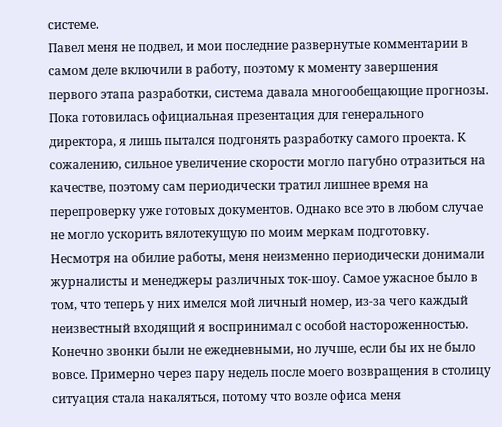системе.
Павел меня не подвел, и мои последние развернутые комментарии в самом деле включили в работу, поэтому к моменту завершения первого этапа разработки, система давала многообещающие прогнозы. Пока готовилась официальная презентация для генерального директора, я лишь пытался подгонять разработку самого проекта. К сожалению, сильное увеличение скорости могло пагубно отразиться на качестве, поэтому сам периодически тратил лишнее время на перепроверку уже готовых документов. Однако все это в любом случае не могло ускорить вялотекущую по моим меркам подготовку. Несмотря на обилие работы, меня неизменно периодически донимали журналисты и менеджеры различных ток-шоу. Самое ужасное было в том, что теперь у них имелся мой личный номер, из-за чего каждый неизвестный входящий я воспринимал с особой настороженностью. Конечно звонки были не ежедневными, но лучше, если бы их не было вовсе. Примерно через пару недель после моего возвращения в столицу ситуация стала накаляться, потому что возле офиса меня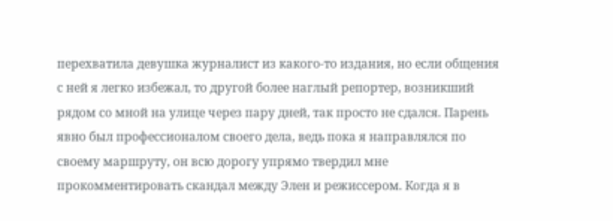перехватила девушка журналист из какого-то издания, но если общения с ней я легко избежал, то другой более наглый репортер, возникший рядом со мной на улице через пару дней, так просто не сдался. Парень явно был профессионалом своего дела, ведь пока я направлялся по своему маршруту, он всю дорогу упрямо твердил мне прокомментировать скандал между Элен и режиссером. Когда я в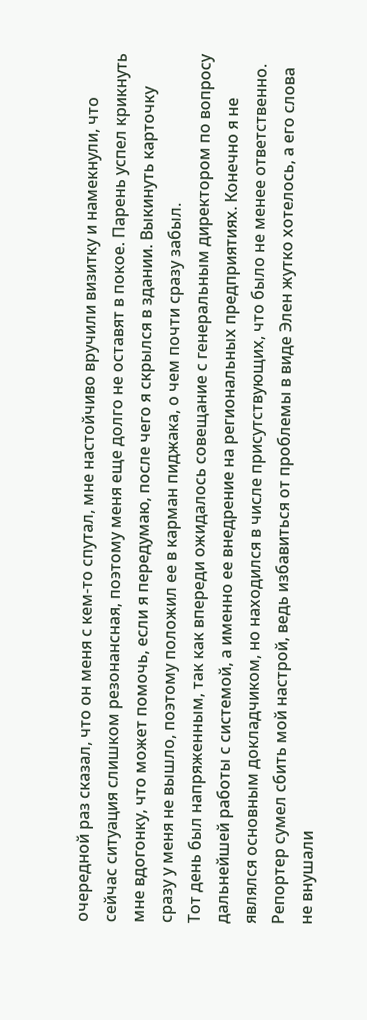очередной раз сказал, что он меня с кем-то спутал, мне настойчиво вручили визитку и намекнули, что сейчас ситуация слишком резонансная, поэтому меня еще долго не оставят в покое. Парень успел крикнуть мне вдогонку, что может помочь, если я передумаю, после чего я скрылся в здании. Выкинуть карточку сразу у меня не вышло, поэтому положил ее в карман пиджака, о чем почти сразу забыл.
Тот день был напряженным, так как впереди ожидалось совещание с генеральным директором по вопросу дальнейшей работы с системой, а именно ее внедрение на региональных предприятиях. Конечно я не являлся основным докладчиком, но находился в числе присутствующих, что было не менее ответственно. Репортер сумел сбить мой настрой, ведь избавиться от проблемы в виде Элен жутко хотелось, а его слова не внушали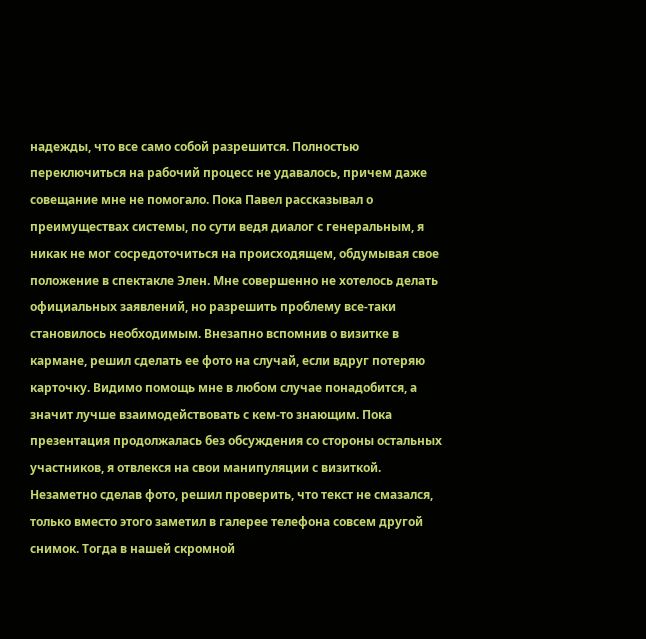надежды, что все само собой разрешится. Полностью переключиться на рабочий процесс не удавалось, причем даже совещание мне не помогало. Пока Павел рассказывал о преимуществах системы, по сути ведя диалог с генеральным, я никак не мог сосредоточиться на происходящем, обдумывая свое положение в спектакле Элен. Мне совершенно не хотелось делать официальных заявлений, но разрешить проблему все-таки становилось необходимым. Внезапно вспомнив о визитке в кармане, решил сделать ее фото на случай, если вдруг потеряю карточку. Видимо помощь мне в любом случае понадобится, а значит лучше взаимодействовать с кем-то знающим. Пока презентация продолжалась без обсуждения со стороны остальных участников, я отвлекся на свои манипуляции с визиткой. Незаметно сделав фото, решил проверить, что текст не смазался, только вместо этого заметил в галерее телефона совсем другой снимок. Тогда в нашей скромной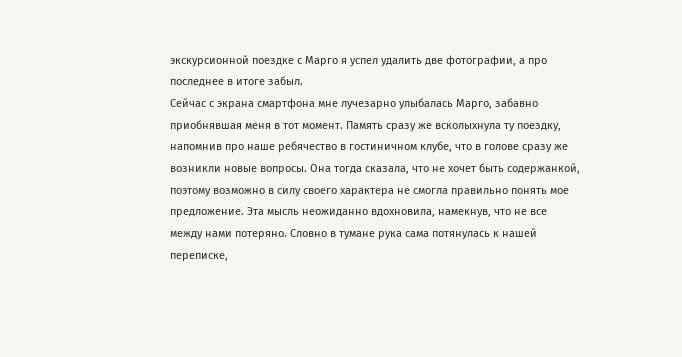экскурсионной поездке с Марго я успел удалить две фотографии, а про последнее в итоге забыл.
Сейчас с экрана смартфона мне лучезарно улыбалась Марго, забавно приобнявшая меня в тот момент. Память сразу же всколыхнула ту поездку, напомнив про наше ребячество в гостиничном клубе, что в голове сразу же возникли новые вопросы. Она тогда сказала, что не хочет быть содержанкой, поэтому возможно в силу своего характера не смогла правильно понять мое предложение. Эта мысль неожиданно вдохновила, намекнув, что не все между нами потеряно. Словно в тумане рука сама потянулась к нашей переписке,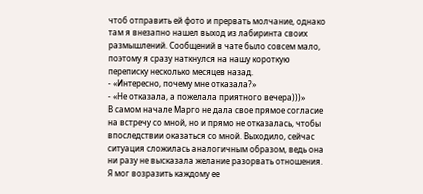чтоб отправить ей фото и прервать молчание, однако там я внезапно нашел выход из лабиринта своих размышлений. Сообщений в чате было совсем мало, поэтому я сразу наткнулся на нашу короткую переписку несколько месяцев назад.
- «Интересно, почему мне отказала?»
- «Не отказала, а пожелала приятного вечера)))»
В самом начале Марго не дала свое прямое согласие на встречу со мной, но и прямо не отказалась, чтобы впоследствии оказаться со мной. Выходило, сейчас ситуация сложилась аналогичным образом, ведь она ни разу не высказала желание разорвать отношения. Я мог возразить каждому ее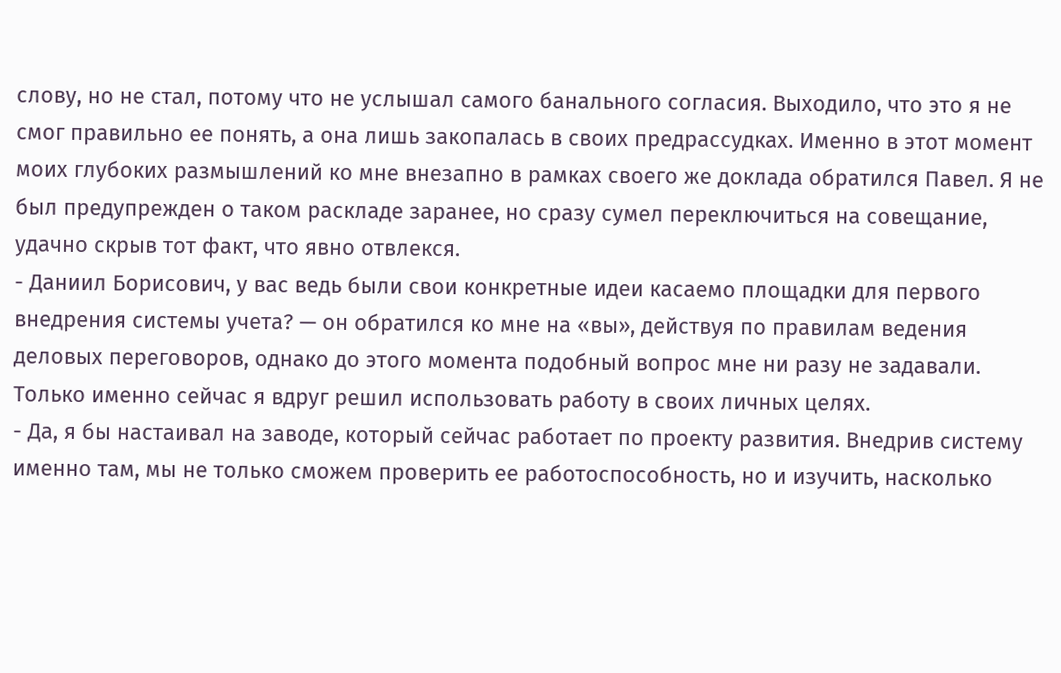слову, но не стал, потому что не услышал самого банального согласия. Выходило, что это я не смог правильно ее понять, а она лишь закопалась в своих предрассудках. Именно в этот момент моих глубоких размышлений ко мне внезапно в рамках своего же доклада обратился Павел. Я не был предупрежден о таком раскладе заранее, но сразу сумел переключиться на совещание, удачно скрыв тот факт, что явно отвлекся.
- Даниил Борисович, у вас ведь были свои конкретные идеи касаемо площадки для первого внедрения системы учета? — он обратился ко мне на «вы», действуя по правилам ведения деловых переговоров, однако до этого момента подобный вопрос мне ни разу не задавали. Только именно сейчас я вдруг решил использовать работу в своих личных целях.
- Да, я бы настаивал на заводе, который сейчас работает по проекту развития. Внедрив систему именно там, мы не только сможем проверить ее работоспособность, но и изучить, насколько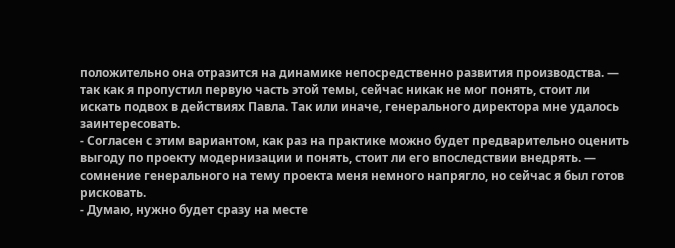положительно она отразится на динамике непосредственно развития производства. — так как я пропустил первую часть этой темы, сейчас никак не мог понять, стоит ли искать подвох в действиях Павла. Так или иначе, генерального директора мне удалось заинтересовать.
- Согласен с этим вариантом, как раз на практике можно будет предварительно оценить выгоду по проекту модернизации и понять, стоит ли его впоследствии внедрять. — сомнение генерального на тему проекта меня немного напрягло, но сейчас я был готов рисковать.
- Думаю, нужно будет сразу на месте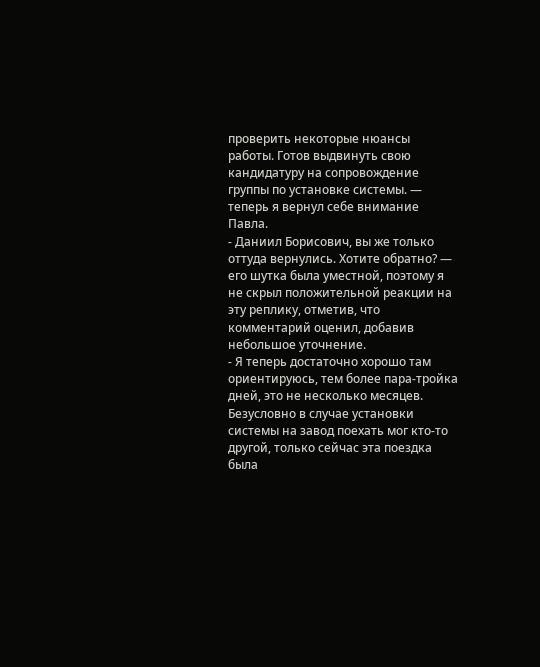проверить некоторые нюансы работы. Готов выдвинуть свою кандидатуру на сопровождение группы по установке системы. — теперь я вернул себе внимание Павла.
- Даниил Борисович, вы же только оттуда вернулись. Хотите обратно? — его шутка была уместной, поэтому я не скрыл положительной реакции на эту реплику, отметив, что комментарий оценил, добавив небольшое уточнение.
- Я теперь достаточно хорошо там ориентируюсь, тем более пара-тройка дней, это не несколько месяцев.
Безусловно в случае установки системы на завод поехать мог кто-то другой, только сейчас эта поездка была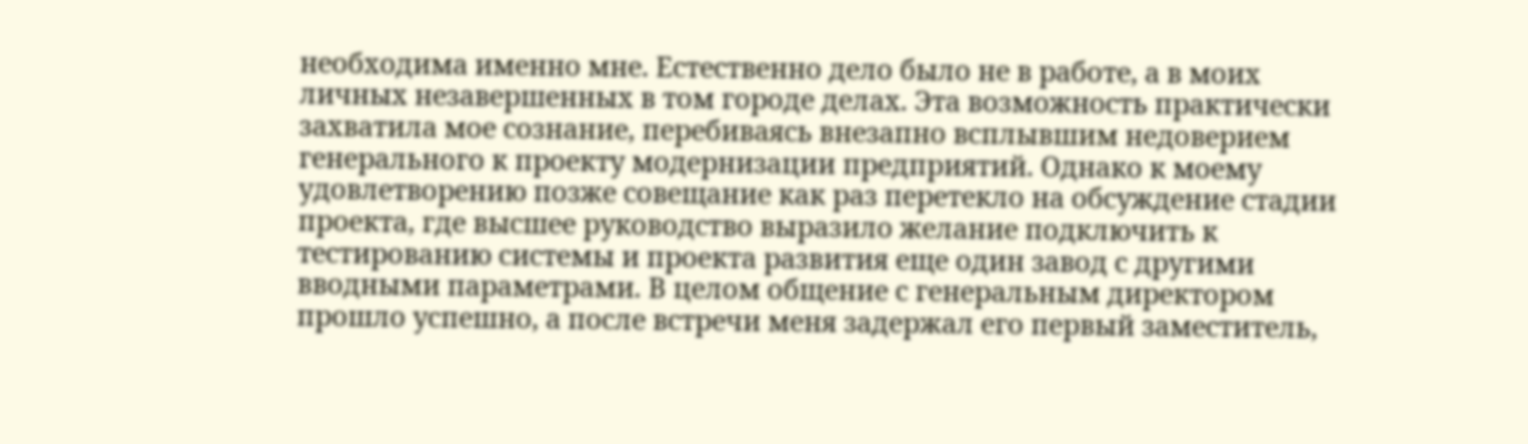необходима именно мне. Естественно дело было не в работе, а в моих личных незавершенных в том городе делах. Эта возможность практически захватила мое сознание, перебиваясь внезапно всплывшим недоверием генерального к проекту модернизации предприятий. Однако к моему удовлетворению позже совещание как раз перетекло на обсуждение стадии проекта, где высшее руководство выразило желание подключить к тестированию системы и проекта развития еще один завод с другими вводными параметрами. В целом общение с генеральным директором прошло успешно, а после встречи меня задержал его первый заместитель,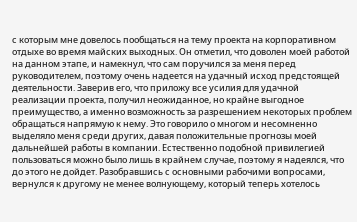с которым мне довелось пообщаться на тему проекта на корпоративном отдыхе во время майских выходных. Он отметил, что доволен моей работой на данном этапе, и намекнул, что сам поручился за меня перед руководителем, поэтому очень надеется на удачный исход предстоящей деятельности. Заверив его, что приложу все усилия для удачной реализации проекта, получил неожиданное, но крайне выгодное преимущество, а именно возможность за разрешением некоторых проблем обращаться напрямую к нему. Это говорило о многом и несомненно выделяло меня среди других, давая положительные прогнозы моей дальнейшей работы в компании. Естественно подобной привилегией пользоваться можно было лишь в крайнем случае, поэтому я надеялся, что до этого не дойдет. Разобравшись с основными рабочими вопросами, вернулся к другому не менее волнующему, который теперь хотелось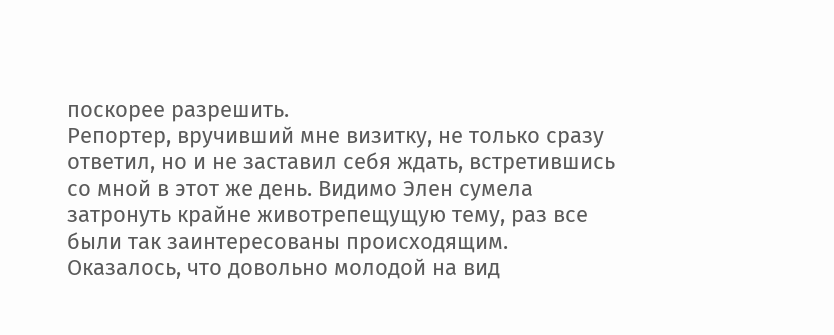поскорее разрешить.
Репортер, вручивший мне визитку, не только сразу ответил, но и не заставил себя ждать, встретившись со мной в этот же день. Видимо Элен сумела затронуть крайне животрепещущую тему, раз все были так заинтересованы происходящим. Оказалось, что довольно молодой на вид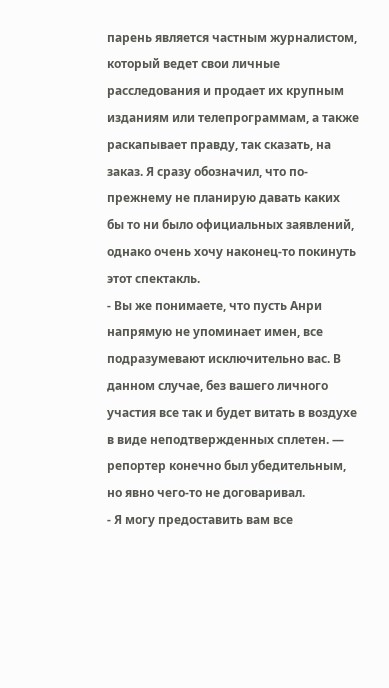парень является частным журналистом, который ведет свои личные расследования и продает их крупным изданиям или телепрограммам, а также раскапывает правду, так сказать, на заказ. Я сразу обозначил, что по-прежнему не планирую давать каких бы то ни было официальных заявлений, однако очень хочу наконец-то покинуть этот спектакль.
- Вы же понимаете, что пусть Анри напрямую не упоминает имен, все подразумевают исключительно вас. В данном случае, без вашего личного участия все так и будет витать в воздухе в виде неподтвержденных сплетен. — репортер конечно был убедительным, но явно чего-то не договаривал.
- Я могу предоставить вам все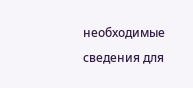необходимые сведения для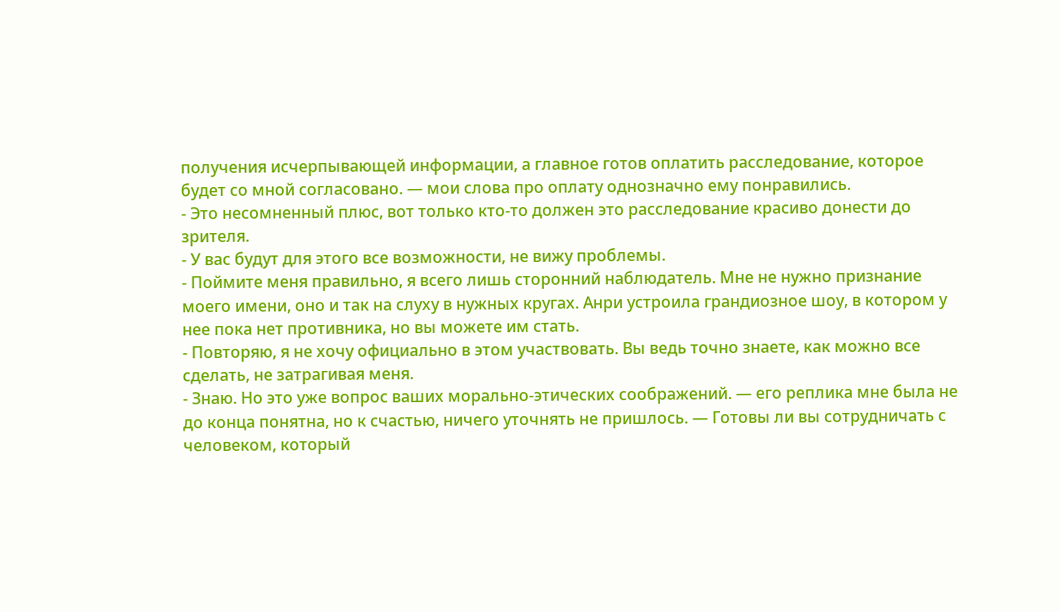получения исчерпывающей информации, а главное готов оплатить расследование, которое будет со мной согласовано. — мои слова про оплату однозначно ему понравились.
- Это несомненный плюс, вот только кто-то должен это расследование красиво донести до зрителя.
- У вас будут для этого все возможности, не вижу проблемы.
- Поймите меня правильно, я всего лишь сторонний наблюдатель. Мне не нужно признание моего имени, оно и так на слуху в нужных кругах. Анри устроила грандиозное шоу, в котором у нее пока нет противника, но вы можете им стать.
- Повторяю, я не хочу официально в этом участвовать. Вы ведь точно знаете, как можно все сделать, не затрагивая меня.
- Знаю. Но это уже вопрос ваших морально-этических соображений. — его реплика мне была не до конца понятна, но к счастью, ничего уточнять не пришлось. — Готовы ли вы сотрудничать с человеком, который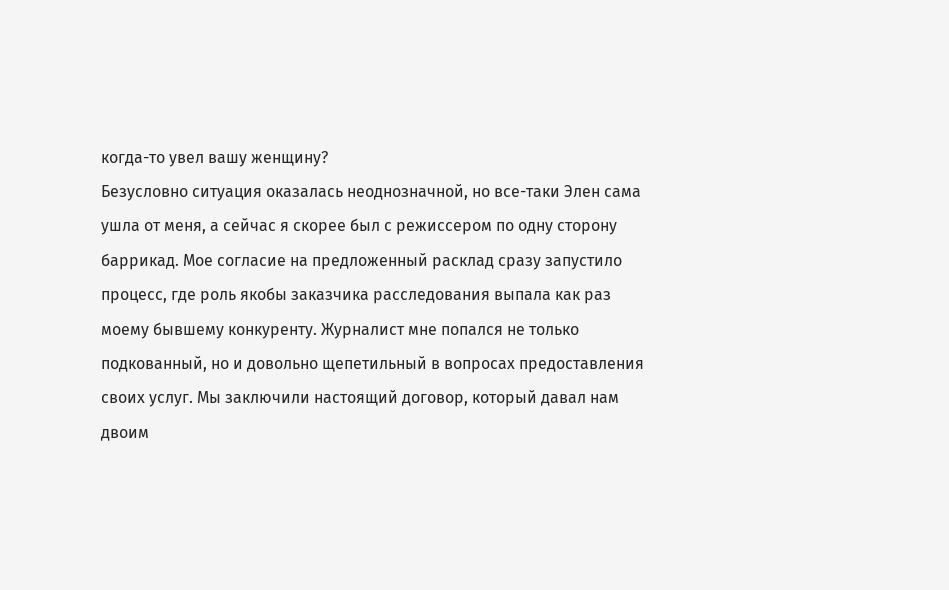когда-то увел вашу женщину?
Безусловно ситуация оказалась неоднозначной, но все-таки Элен сама ушла от меня, а сейчас я скорее был с режиссером по одну сторону баррикад. Мое согласие на предложенный расклад сразу запустило процесс, где роль якобы заказчика расследования выпала как раз моему бывшему конкуренту. Журналист мне попался не только подкованный, но и довольно щепетильный в вопросах предоставления своих услуг. Мы заключили настоящий договор, который давал нам двоим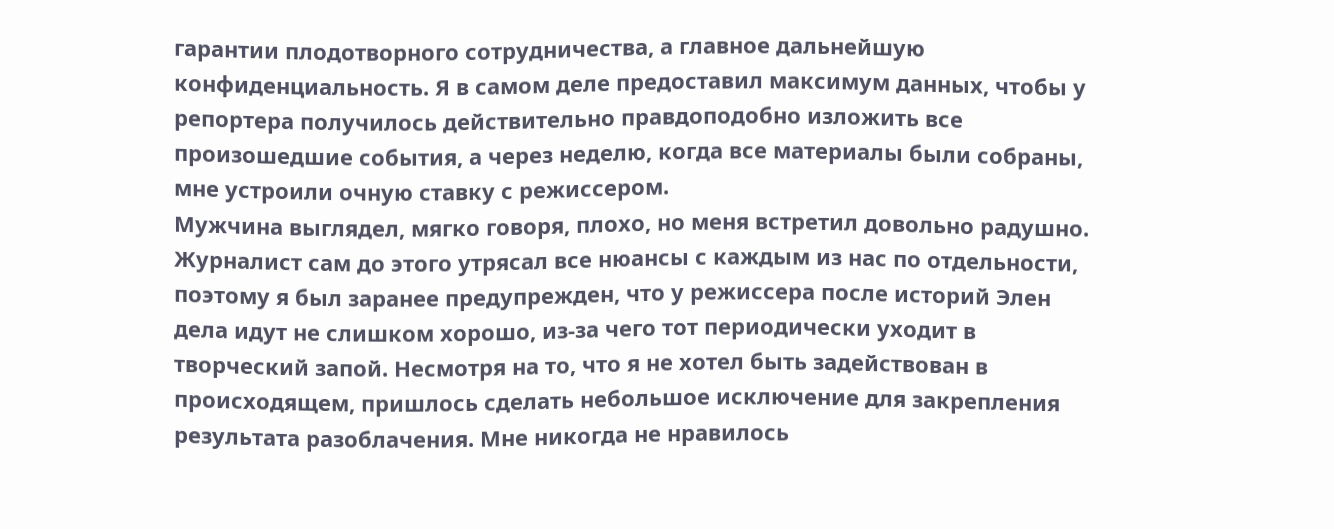гарантии плодотворного сотрудничества, а главное дальнейшую конфиденциальность. Я в самом деле предоставил максимум данных, чтобы у репортера получилось действительно правдоподобно изложить все произошедшие события, а через неделю, когда все материалы были собраны, мне устроили очную ставку с режиссером.
Мужчина выглядел, мягко говоря, плохо, но меня встретил довольно радушно. Журналист сам до этого утрясал все нюансы с каждым из нас по отдельности, поэтому я был заранее предупрежден, что у режиссера после историй Элен дела идут не слишком хорошо, из-за чего тот периодически уходит в творческий запой. Несмотря на то, что я не хотел быть задействован в происходящем, пришлось сделать небольшое исключение для закрепления результата разоблачения. Мне никогда не нравилось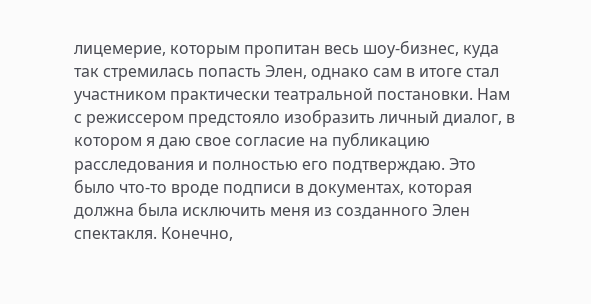лицемерие, которым пропитан весь шоу-бизнес, куда так стремилась попасть Элен, однако сам в итоге стал участником практически театральной постановки. Нам с режиссером предстояло изобразить личный диалог, в котором я даю свое согласие на публикацию расследования и полностью его подтверждаю. Это было что-то вроде подписи в документах, которая должна была исключить меня из созданного Элен спектакля. Конечно,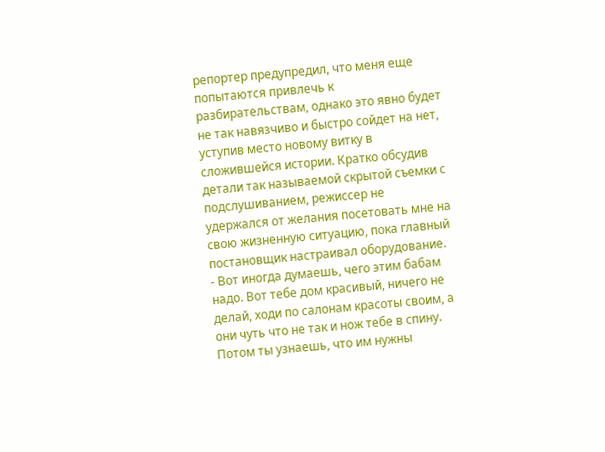репортер предупредил, что меня еще попытаются привлечь к разбирательствам, однако это явно будет не так навязчиво и быстро сойдет на нет, уступив место новому витку в сложившейся истории. Кратко обсудив детали так называемой скрытой съемки с подслушиванием, режиссер не удержался от желания посетовать мне на свою жизненную ситуацию, пока главный постановщик настраивал оборудование.
- Вот иногда думаешь, чего этим бабам надо. Вот тебе дом красивый, ничего не делай, ходи по салонам красоты своим, а они чуть что не так и нож тебе в спину. Потом ты узнаешь, что им нужны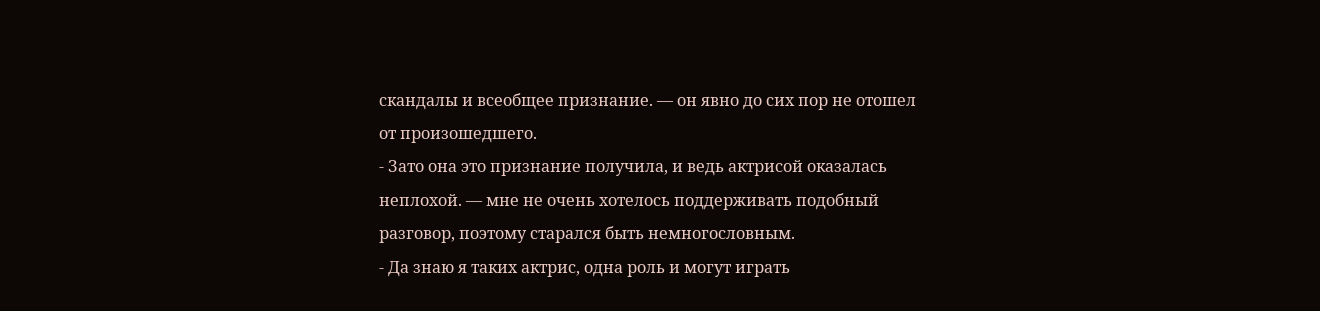скандалы и всеобщее признание. — он явно до сих пор не отошел от произошедшего.
- Зато она это признание получила, и ведь актрисой оказалась неплохой. — мне не очень хотелось поддерживать подобный разговор, поэтому старался быть немногословным.
- Да знаю я таких актрис, одна роль и могут играть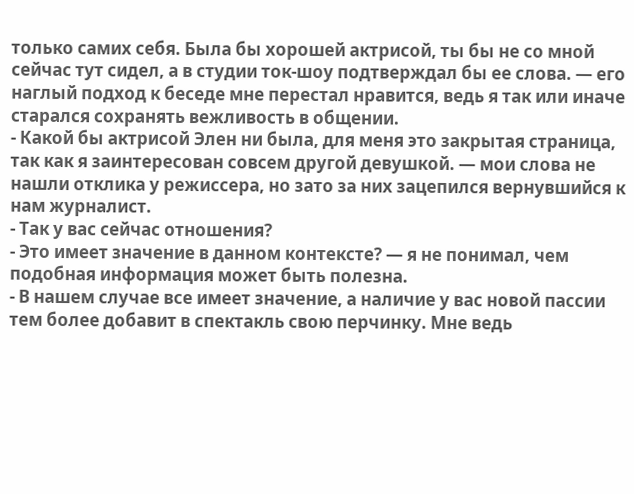только самих себя. Была бы хорошей актрисой, ты бы не со мной сейчас тут сидел, а в студии ток-шоу подтверждал бы ее слова. — его наглый подход к беседе мне перестал нравится, ведь я так или иначе старался сохранять вежливость в общении.
- Какой бы актрисой Элен ни была, для меня это закрытая страница, так как я заинтересован совсем другой девушкой. — мои слова не нашли отклика у режиссера, но зато за них зацепился вернувшийся к нам журналист.
- Так у вас сейчас отношения?
- Это имеет значение в данном контексте? — я не понимал, чем подобная информация может быть полезна.
- В нашем случае все имеет значение, а наличие у вас новой пассии тем более добавит в спектакль свою перчинку. Мне ведь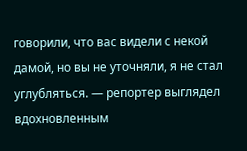говорили, что вас видели с некой дамой, но вы не уточняли, я не стал углубляться. — репортер выглядел вдохновленным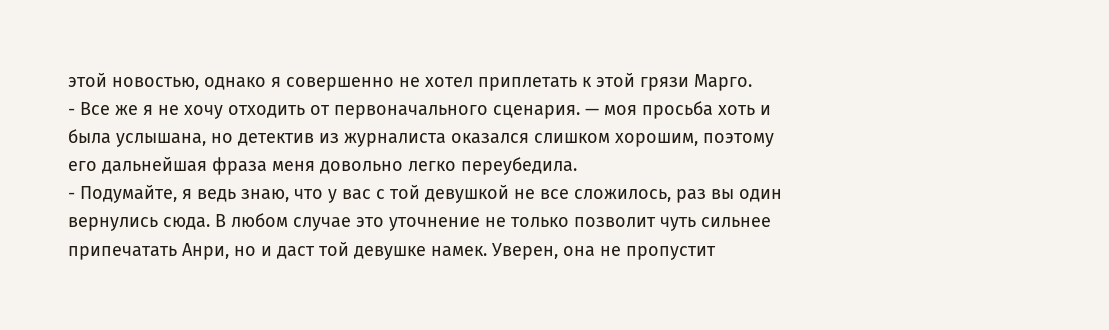этой новостью, однако я совершенно не хотел приплетать к этой грязи Марго.
- Все же я не хочу отходить от первоначального сценария. — моя просьба хоть и была услышана, но детектив из журналиста оказался слишком хорошим, поэтому его дальнейшая фраза меня довольно легко переубедила.
- Подумайте, я ведь знаю, что у вас с той девушкой не все сложилось, раз вы один вернулись сюда. В любом случае это уточнение не только позволит чуть сильнее припечатать Анри, но и даст той девушке намек. Уверен, она не пропустит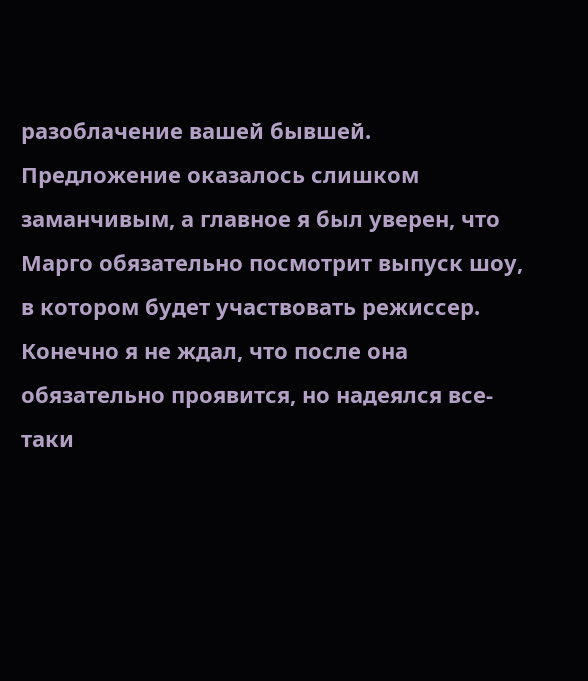разоблачение вашей бывшей.
Предложение оказалось слишком заманчивым, а главное я был уверен, что Марго обязательно посмотрит выпуск шоу, в котором будет участвовать режиссер. Конечно я не ждал, что после она обязательно проявится, но надеялся все-таки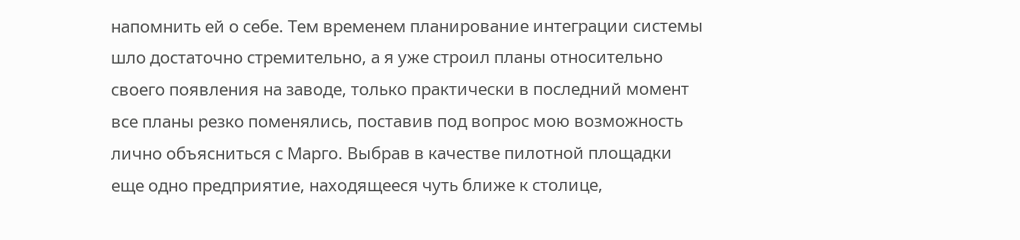напомнить ей о себе. Тем временем планирование интеграции системы шло достаточно стремительно, а я уже строил планы относительно своего появления на заводе, только практически в последний момент все планы резко поменялись, поставив под вопрос мою возможность лично объясниться с Марго. Выбрав в качестве пилотной площадки еще одно предприятие, находящееся чуть ближе к столице,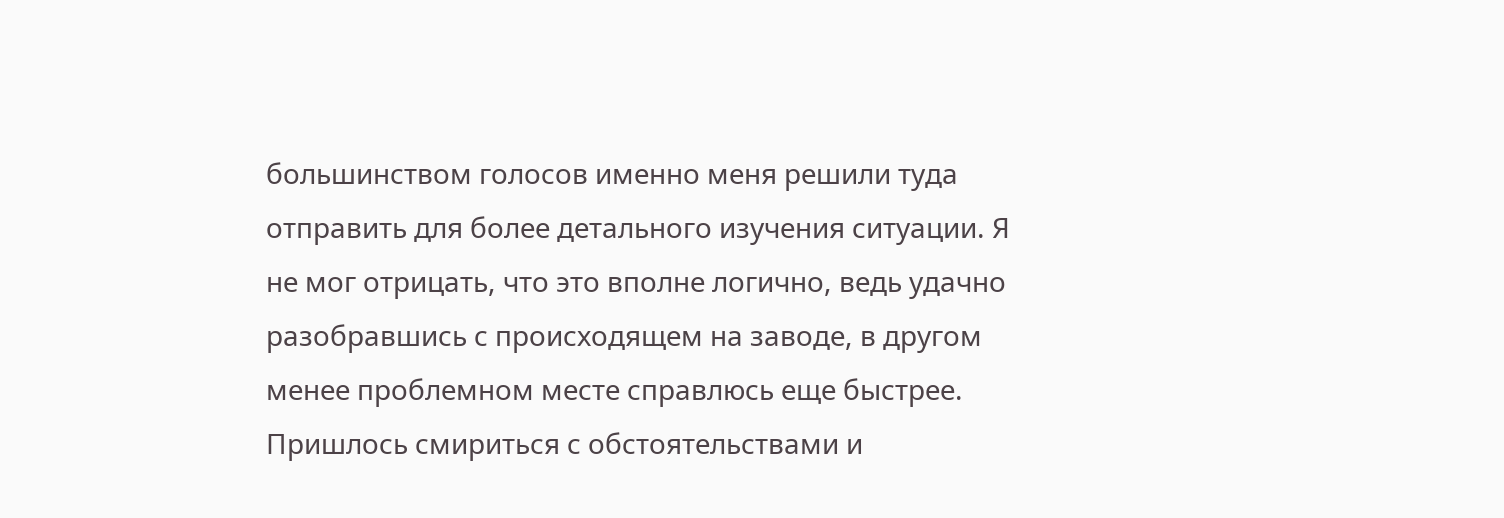большинством голосов именно меня решили туда отправить для более детального изучения ситуации. Я не мог отрицать, что это вполне логично, ведь удачно разобравшись с происходящем на заводе, в другом менее проблемном месте справлюсь еще быстрее. Пришлось смириться с обстоятельствами и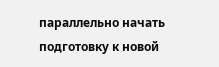параллельно начать подготовку к новой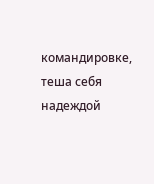командировке, теша себя надеждой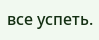все успеть.